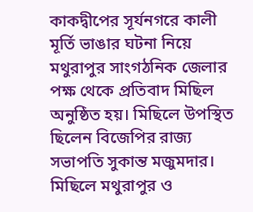কাকদ্বীপের সূর্যনগরে কালী মূর্তি ভাঙার ঘটনা নিয়ে মথুরাপুর সাংগঠনিক জেলার পক্ষ থেকে প্রতিবাদ মিছিল অনুষ্ঠিত হয়। মিছিলে উপস্থিত ছিলেন বিজেপির রাজ্য সভাপতি সুকান্ত মজুমদার। মিছিলে মথুরাপুর ও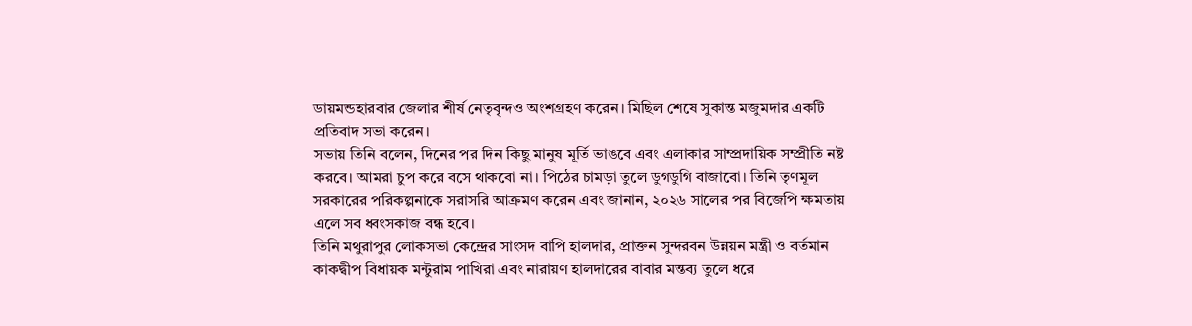ডায়মন্ডহারবার জেলার শীর্ষ নেতৃবৃন্দও অংশগ্রহণ করেন। মিছিল শেষে সুকান্ত মজুমদার একটি প্রতিবাদ সভা করেন।
সভায় তিনি বলেন, দিনের পর দিন কিছু মানুষ মূর্তি ভাঙবে এবং এলাকার সাম্প্রদায়িক সম্প্রীতি নষ্ট করবে। আমরা চুপ করে বসে থাকবো না। পিঠের চামড়া তুলে ডুগডুগি বাজাবো। তিনি তৃণমূল সরকারের পরিকল্পনাকে সরাসরি আক্রমণ করেন এবং জানান, ২০২৬ সালের পর বিজেপি ক্ষমতায় এলে সব ধ্বংসকাজ বন্ধ হবে।
তিনি মথুরাপুর লোকসভা কেন্দ্রের সাংসদ বাপি হালদার, প্রাক্তন সুন্দরবন উন্নয়ন মন্ত্রী ও বর্তমান কাকদ্বীপ বিধায়ক মন্টুরাম পাখিরা এবং নারায়ণ হালদারের বাবার মন্তব্য তুলে ধরে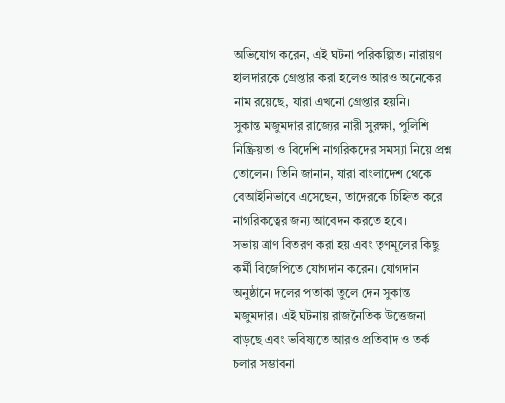অভিযোগ করেন, এই ঘটনা পরিকল্পিত। নারায়ণ হালদারকে গ্রেপ্তার করা হলেও আরও অনেকের নাম রয়েছে, যারা এখনো গ্রেপ্তার হয়নি।
সুকান্ত মজুমদার রাজ্যের নারী সুরক্ষা, পুলিশি নিষ্ক্রিয়তা ও বিদেশি নাগরিকদের সমস্যা নিয়ে প্রশ্ন তোলেন। তিনি জানান, যারা বাংলাদেশ থেকে বেআইনিভাবে এসেছেন, তাদেরকে চিহ্নিত করে নাগরিকত্বের জন্য আবেদন করতে হবে।
সভায় ত্রাণ বিতরণ করা হয় এবং তৃণমূলের কিছু কর্মী বিজেপিতে যোগদান করেন। যোগদান অনুষ্ঠানে দলের পতাকা তুলে দেন সুকান্ত মজুমদার। এই ঘটনায় রাজনৈতিক উত্তেজনা বাড়ছে এবং ভবিষ্যতে আরও প্রতিবাদ ও তর্ক চলার সম্ভাবনা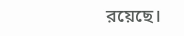রয়েছে।